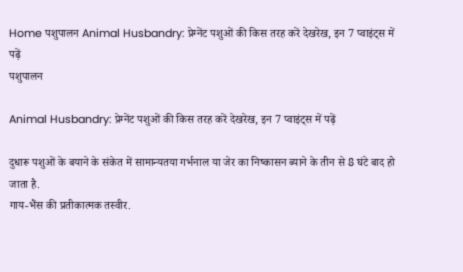Home पशुपालन Animal Husbandry: प्रेग्नेंट पशुओं की किस तरह करें देखरेख, इन 7 प्वाइंट्स में पढ़ें
पशुपालन

Animal Husbandry: प्रेग्नेंट पशुओं की किस तरह करें देखरेख, इन 7 प्वाइंट्स में पढ़ें

दुधारू पशुओं के बयाने के संकेत में सामान्यतया गर्भनाल या जेर का निष्कासन ब्याने के तीन से 8 घंटे बाद हो जाता है.
गाय-भैंस की प्रतीकात्मक तस्वीर.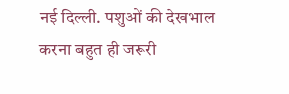नई दिल्ली. पशुओं की देखभाल करना बहुत ही जरूरी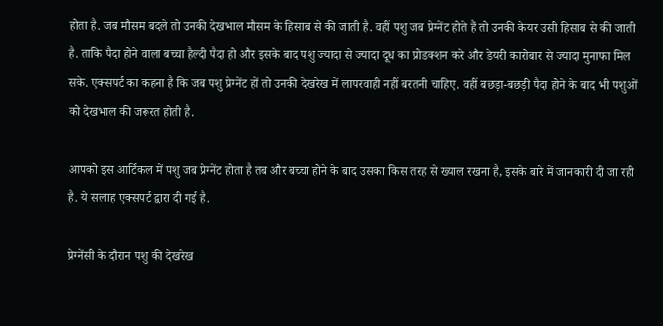होता है. जब मौसम बदले तो उनकी देखभाल मौसम के हिसाब से की जाती है. वहीं पशु जब प्रेग्नेंट होते हैं तो उनकी केयर उसी हिसाब से की जाती है. ताकि पैदा होने वाला बच्चा हैल्दी पैदा हो और इसके बाद पशु ज्यादा से ज्यादा दूध का प्रोडक्शन करे और डेयरी कारोबार से ज्यादा मुनाफा मिल सके. एक्सपर्ट का कहना है कि जब पशु प्रेग्नेंट हों तो उनकी देखरेख में लापरवाही नहीं बरतनी चाहिए. वहीं बछड़ा-बछड़ी पैदा होने के बाद भी पशुओं को देखभाल की जरूरत होती है.

आपको इस आर्टिकल में पशु जब प्रेग्नेंट होता है तब और बच्चा होने के बाद उसका किस तरह से ख्याल रखना है, इसके बारे में जानकारी दी जा रही है. ये सलाह एक्सपर्ट द्वारा दी गई है.

प्रेग्नेंसी के दौरान पशु की देखरेख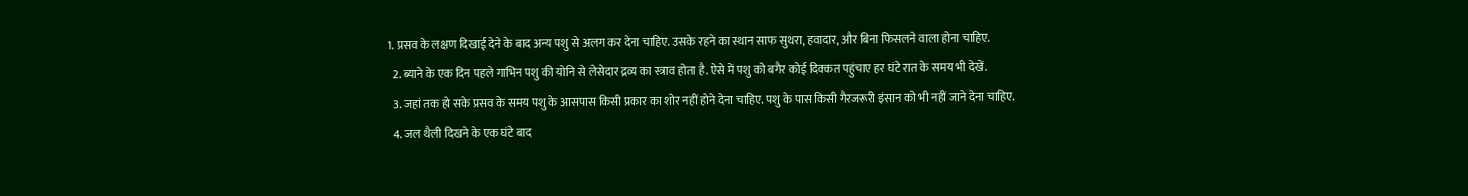1. प्रसव के लक्षण दिखाई देने के बाद अन्य पशु से अलग कर देना चाहिए. उसके रहने का स्थान साफ सुथरा, हवादार, और बिना फिसलने वाला होना चाहिए.
  2. ब्याने के एक दिन पहले गाभिन पशु की योनि से लेसेदार द्रव्य का स्त्राव होता है. ऐसे में पशु को बगैर कोई दिक्कत पहुंचाए हर घंटे रात के समय भी देखें.
  3. जहां तक हो सके प्रसव के समय पशु के आसपास किसी प्रकार का शोर नहीं होने देना चाहिए. पशु के पास किसी गैरजरूरी इंसान को भी नहीं जाने देना चाहिए.
  4. जल थैली दिखने के एक घंटे बाद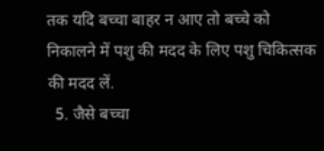तक यदि बच्चा बाहर न आए तो बच्चे को निकालने में पशु की मदद के लिए पशु चिकित्सक की मदद लें.
  5. जैसे बच्चा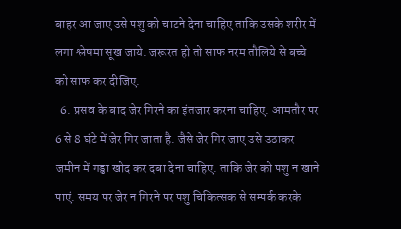बाहर आ जाए उसे पशु को चाटने देना चाहिए ताकि उसके शरीर में लगा श्लेषमा सूख जाये. जरूरत हो तो साफ नरम तौलिये से बच्चे को साफ कर दीजिए.
  6. प्रसव के बाद जेर गिरने का इंतजार करना चाहिए. आमतौर पर 6 से 8 घंटे में जेर गिर जाता है. जैसे जेर गिर जाए उसे उठाकर जमीन में गड्ढा खोद कर दबा देना चाहिए. ताकि जेर को पशु न खाने पाएं. समय पर जेर न गिरने पर पशु चिकित्सक से सम्पर्क करके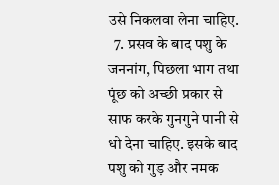उसे निकलवा लेना चाहिए.
  7. प्रसव के बाद पशु के जननांग, पिछला भाग तथा पूंछ को अच्छी प्रकार से साफ करके गुनगुने पानी से धो देना चाहिए. इसके बाद पशु को गुड़ और नमक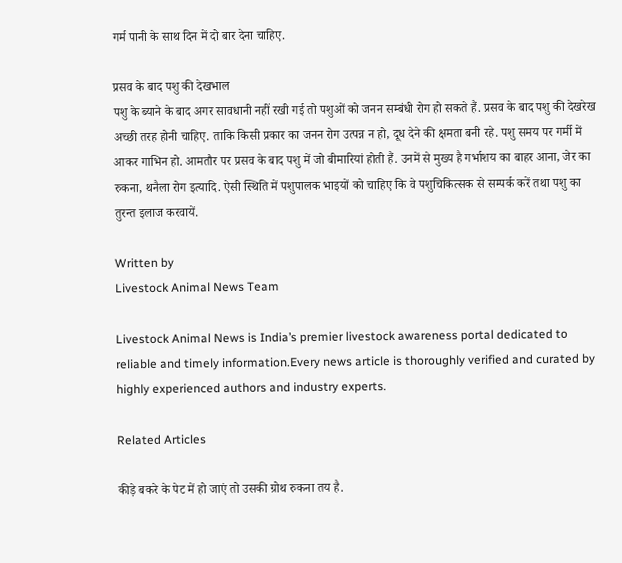गर्म पानी के साथ दिन में दो बार देना चाहिए.

प्रसव के बाद पशु की देखभाल
पशु के ब्याने के बाद अगर सावधानी नहीं रखी गई तो पशुओं को जनन सम्बंधी रोग हो सकते हैं. प्रसव के बाद पशु की देखरेख अच्छी तरह होनी चाहिए. ताकि किसी प्रकार का जनन रोग उत्पन्न न हो, दूध देने की क्षमता बनी रहे. पशु समय पर गर्मी में आकर गाभिन हो. आमतौर पर प्रसव के बाद पशु में जो बीमारियां होती हैं. उनमें से मुख्य है गर्भाशय का बाहर आना, जेर का रुकना, थनैला रोग इत्यादि. ऐसी स्थिति में पशुपालक भाइयों को चाहिए कि वे पशुचिकित्सक से सम्पर्क करें तथा पशु का तुरन्त इलाज करवायें.

Written by
Livestock Animal News Team

Livestock Animal News is India’s premier livestock awareness portal dedicated to reliable and timely information.Every news article is thoroughly verified and curated by highly experienced authors and industry experts.

Related Articles

कीड़े बकरे के पेट में हो जाएं तो उसकी ग्रोथ रुकना तय है.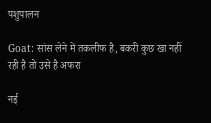पशुपालन

Goat: सांस लेने में तकलीफ है, बकरी कुछ खा नहीं रही है तो उसे है अफरा

नई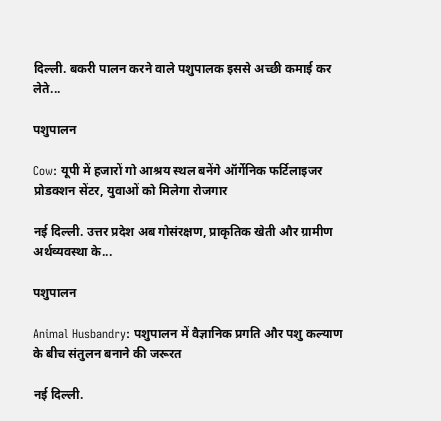दिल्ली. बकरी पालन करने वाले पशुपालक इससे अच्छी कमाई कर लेते...

पशुपालन

Cow: यूपी में हजारों गो आश्रय स्थल बनेंगे ऑर्गेनिक फर्टिलाइजर प्रोडक्शन सेंटर, युवाओं को मिलेगा रोजगार

नई दिल्ली. उत्तर प्रदेश अब गोसंरक्षण, प्राकृतिक खेती और ग्रामीण अर्थव्यवस्था के...

पशुपालन

Animal Husbandry: पशुपालन में वैज्ञानिक प्रगति और पशु कल्याण के बीच संतुलन बनाने की जरूरत

नई दिल्ली.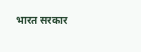भारत सरकार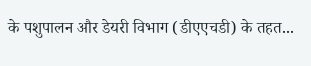के पशुपालन और डेयरी विभाग (डीएएचडी) के तहत...